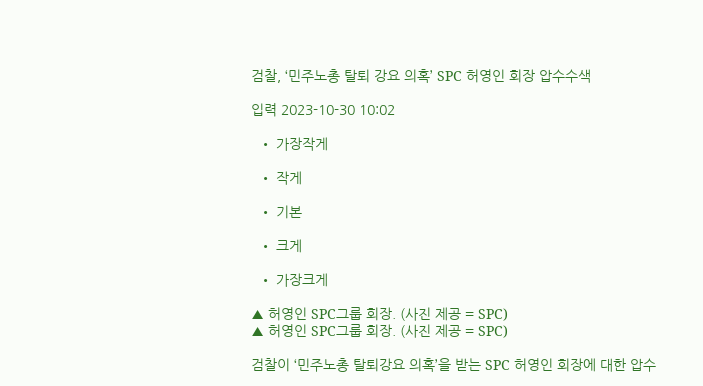검찰, ‘민주노총 탈퇴 강요 의혹’ SPC 허영인 회장 압수수색

입력 2023-10-30 10:02

  • 가장작게

  • 작게

  • 기본

  • 크게

  • 가장크게

▲ 허영인 SPC그룹 회장. (사진 제공 = SPC)
▲ 허영인 SPC그룹 회장. (사진 제공 = SPC)

검찰이 ‘민주노총 탈퇴강요 의혹’을 받는 SPC 허영인 회장에 대한 압수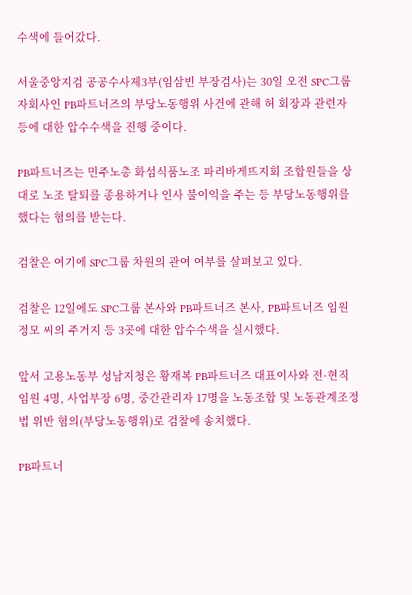수색에 들어갔다.

서울중앙지검 공공수사제3부(임삼빈 부장검사)는 30일 오전 SPC그룹 자회사인 PB파트너즈의 부당노동행위 사건에 관해 허 회장과 관련자 등에 대한 압수수색을 진행 중이다.

PB파트너즈는 민주노총 화섬식품노조 파리바게뜨지회 조합원들을 상대로 노조 탈퇴를 종용하거나 인사 불이익을 주는 등 부당노동행위를 했다는 혐의를 받는다.

검찰은 여기에 SPC그룹 차원의 관여 여부를 살펴보고 있다.

검찰은 12일에도 SPC그룹 본사와 PB파트너즈 본사, PB파트너즈 임원 정모 씨의 주거지 등 3곳에 대한 압수수색을 실시했다.

앞서 고용노동부 성남지청은 황재복 PB파트너즈 대표이사와 전·현직 임원 4명, 사업부장 6명, 중간관리자 17명을 노동조합 및 노동관계조정법 위반 혐의(부당노동행위)로 검찰에 송치했다.

PB파트너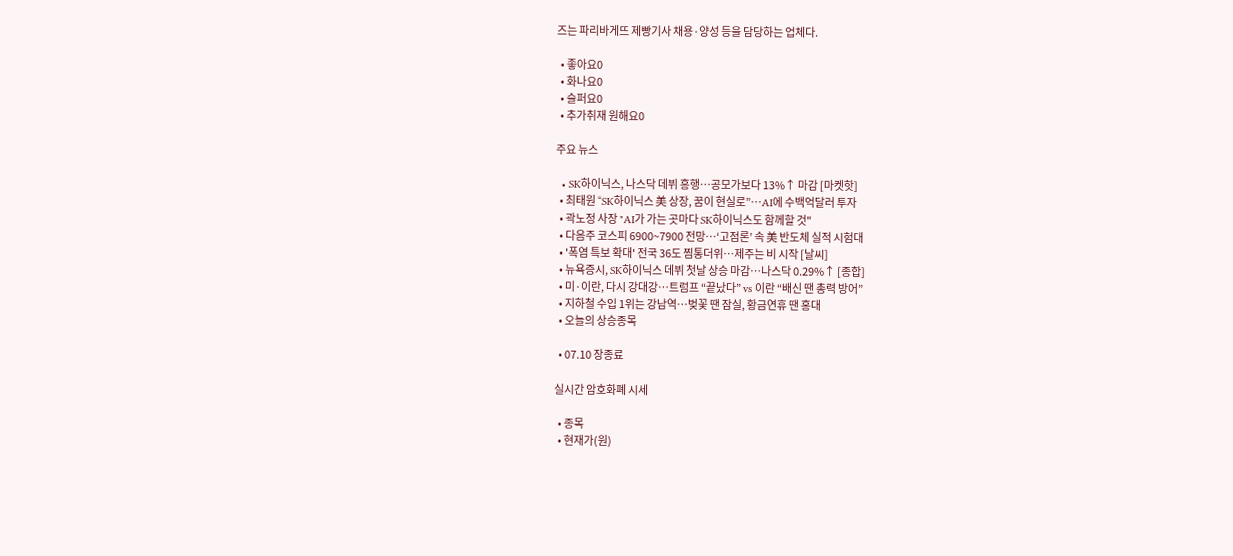즈는 파리바게뜨 제빵기사 채용·양성 등을 담당하는 업체다.

  • 좋아요0
  • 화나요0
  • 슬퍼요0
  • 추가취재 원해요0

주요 뉴스

  • SK하이닉스, 나스닥 데뷔 흥행…공모가보다 13%↑ 마감 [마켓핫]
  • 최태원 “SK하이닉스 美 상장, 꿈이 현실로”…AI에 수백억달러 투자
  • 곽노정 사장 "AI가 가는 곳마다 SK하이닉스도 함께할 것"
  • 다음주 코스피 6900~7900 전망⋯‘고점론’ 속 美 반도체 실적 시험대
  • '폭염 특보 확대' 전국 36도 찜통더위⋯제주는 비 시작 [날씨]
  • 뉴욕증시, SK하이닉스 데뷔 첫날 상승 마감…나스닥 0.29%↑ [종합]
  • 미·이란, 다시 강대강…트럼프 “끝났다” vs 이란 “배신 땐 총력 방어”
  • 지하철 수입 1위는 강남역…벚꽃 땐 잠실, 황금연휴 땐 홍대
  • 오늘의 상승종목

  • 07.10 장종료

실시간 암호화폐 시세

  • 종목
  • 현재가(원)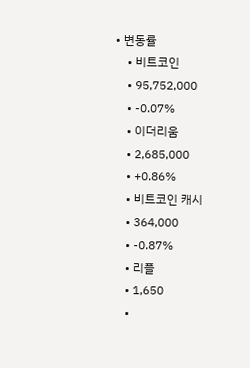• 변동률
    • 비트코인
    • 95,752,000
    • -0.07%
    • 이더리움
    • 2,685,000
    • +0.86%
    • 비트코인 캐시
    • 364,000
    • -0.87%
    • 리플
    • 1,650
    •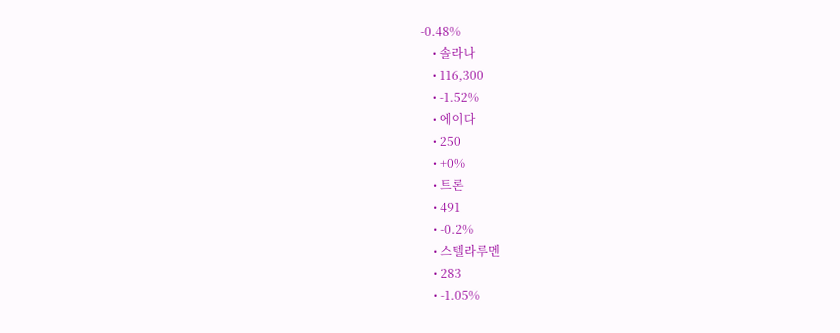-0.48%
    • 솔라나
    • 116,300
    • -1.52%
    • 에이다
    • 250
    • +0%
    • 트론
    • 491
    • -0.2%
    • 스텔라루멘
    • 283
    • -1.05%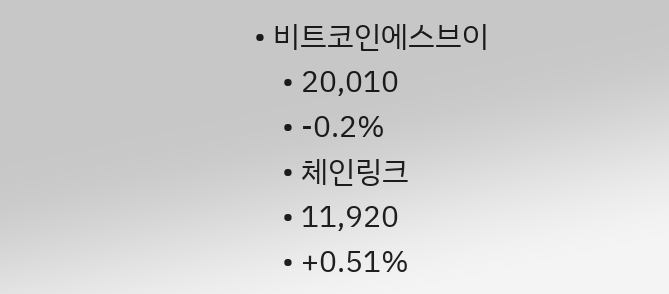• 비트코인에스브이
    • 20,010
    • -0.2%
    • 체인링크
    • 11,920
    • +0.51%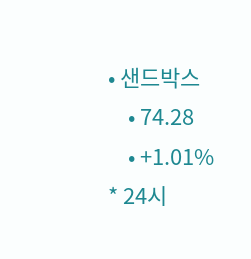• 샌드박스
    • 74.28
    • +1.01%
* 24시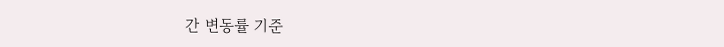간 변동률 기준